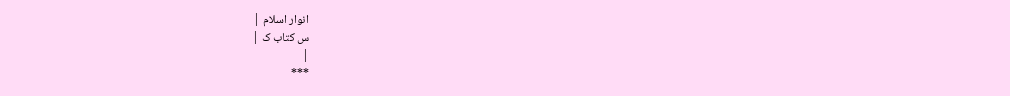انوار اسلام |
س کتاب ک |
|
***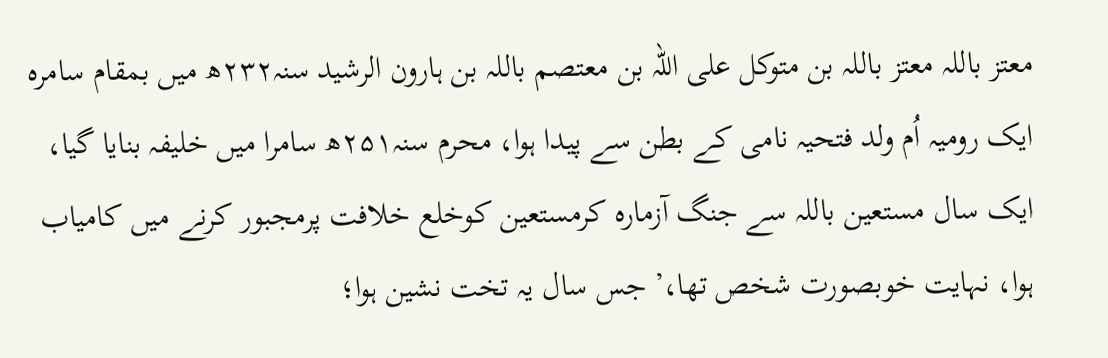معتز باللہ معتز باللہ بن متوکل علی اللہ بن معتصم باللہ بن ہارون الرشید سنہ۲۳۲ھ میں بمقام سامرہ ایک رومیہ اُم ولد فتحیہ نامی کے بطن سے پیدا ہوا، محرم سنہ۲۵۱ھ سامرا میں خلیفہ بنایا گیا، ایک سال مستعین باللہ سے جنگ آزمارہ کرمستعین کوخلع خلافت پرمجبور کرنے میں کامیاب ہوا، نہایت خوبصورت شخص تھا،’ جس سال یہ تخت نشین ہوا؛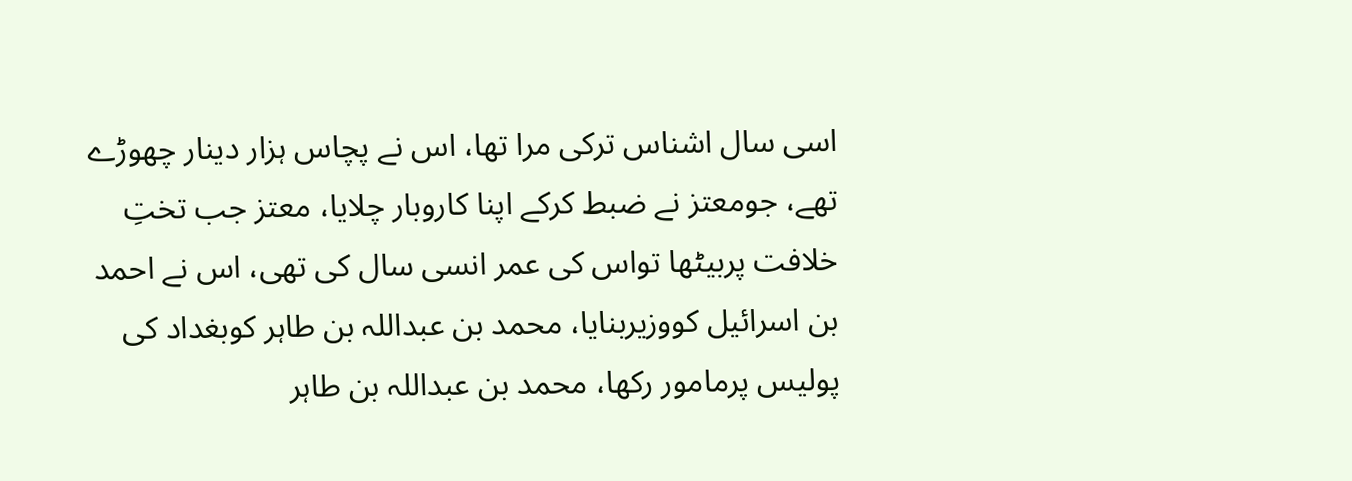اسی سال اشناس ترکی مرا تھا، اس نے پچاس ہزار دینار چھوڑے تھے، جومعتز نے ضبط کرکے اپنا کاروبار چلایا، معتز جب تختِ خلافت پربیٹھا تواس کی عمر انسی سال کی تھی، اس نے احمد بن اسرائیل کووزیربنایا، محمد بن عبداللہ بن طاہر کوبغداد کی پولیس پرمامور رکھا، محمد بن عبداللہ بن طاہر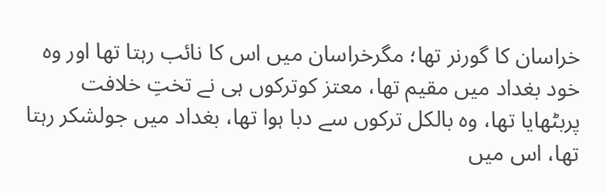خراسان کا گورنر تھا؛ مگرخراسان میں اس کا نائب رہتا تھا اور وہ خود بغداد میں مقیم تھا، معتز کوترکوں ہی نے تختِ خلافت پربٹھایا تھا، وہ بالکل ترکوں سے دبا ہوا تھا، بغداد میں جولشکر رہتا تھا، اس میں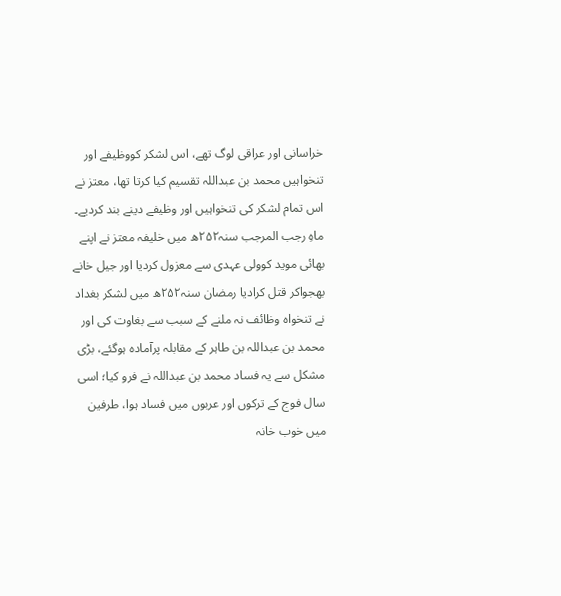خراسانی اور عراقی لوگ تھے، اس لشکر کووظیفے اور تنخواہیں محمد بن عبداللہ تقسیم کیا کرتا تھا، معتز نے اس تمام لشکر کی تنخواہیں اور وظیفے دینے بند کردیے۔ ماہِ رجب المرجب سنہ۲۵۲ھ میں خلیفہ معتز نے اپنے بھائی موید کوولی عہدی سے معزول کردیا اور جیل خانے بھجواکر قتل کرادیا رمضان سنہ۲۵۲ھ میں لشکر بغداد نے تنخواہ وظائف نہ ملنے کے سبب سے بغاوت کی اور محمد بن عبداللہ بن طاہر کے مقابلہ پرآمادہ ہوگئے، بڑی مشکل سے یہ فساد محمد بن عبداللہ نے فرو کیا؛ اسی سال فوج کے ترکوں اور عربوں میں فساد ہوا، طرفین میں خوب خانہ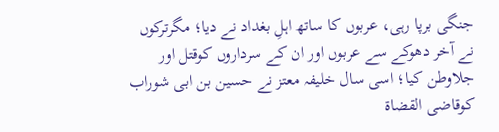جنگی برپا رہی، عربوں کا ساتھ اہلِ بغداد نے دیا؛ مگرترکوں نے آخر دھوکے سے عربوں اور ان کے سرداروں کوقتل اور جلاوطن کیا؛ اسی سال خلیفہ معتز نے حسین بن ابی شوراب کوقاضی القضاۃ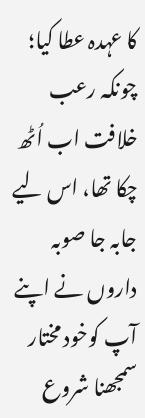کا عہدہ عطا کیا؛ چونکہ رعب خلافت اب اُٹھ چکا تھا، اس لیے جابہ جا صوبہ داروں نے اپنے آپ کوخود مختار سمجھنا شروع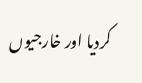کردیا اور خارجیوں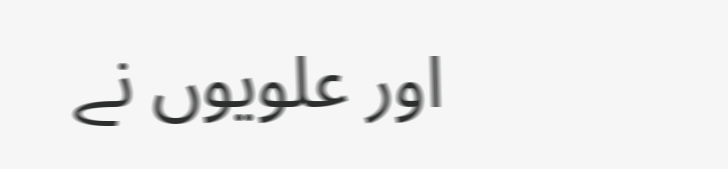اور علویوں نے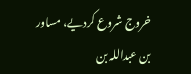خروج شروع کردیے، مساور بن عبداللہ بن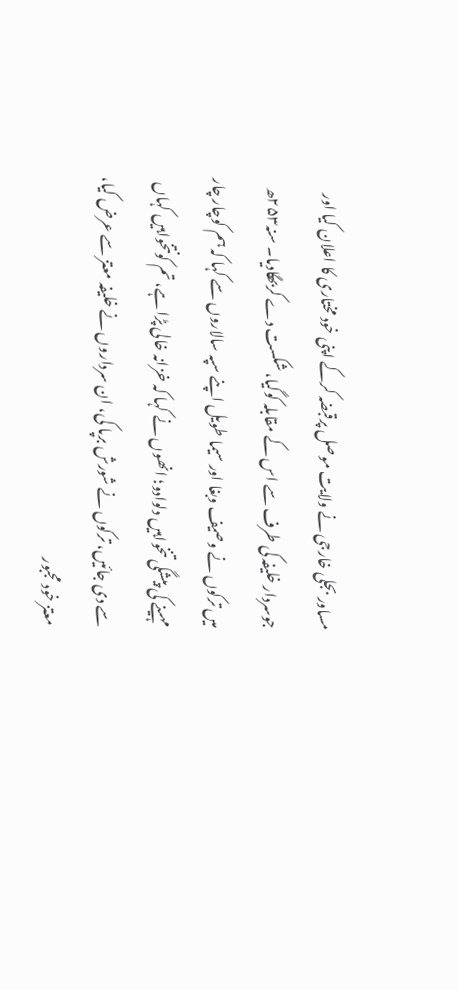مساور بجلی خارجی نے ولایت موصل پرقبضہ کرکے اپنی خود مختاری کا اعلان کیا اور جوسردار خلیفہ کی طرف سے اس کے مقابلہ کوگیا، شکست دے کربھگادیا۔ سنہ۲۵۳ھ میں ترکوں نے وصیف وبغا اور سیما طویل اپنے سپہ سالاروں سے کہا کہ ہم کوچار چار مہینے کی پیشگی تنخواہیں دلوادو؛ انھوں نے کہا کہ خزانہ خالی پڑا ہے، تم کونتخواہیں کہاں سے دی جائیں، ترکوں نے شورش برپا کی، ان سرداروں نے خلیفہ معتز سے عرض کیا، معتز خود مجبور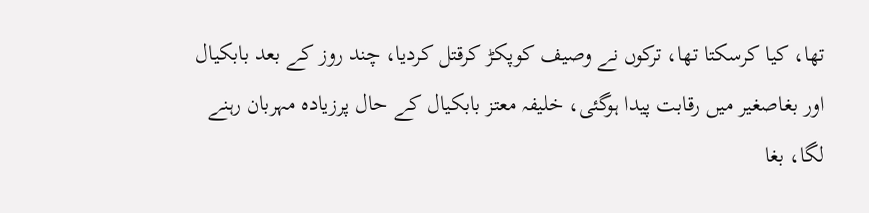تھا، کیا کرسکتا تھا، ترکوں نے وصیف کوپکڑ کرقتل کردیا، چند روز کے بعد بابکیال اور بغاصغیر میں رقابت پیدا ہوگئی، خلیفہ معتز بابکیال کے حال پرزیادہ مہربان رہنے لگا، بغا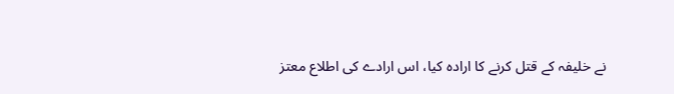نے خلیفہ کے قتل کرنے کا ارادہ کیا، اس ارادے کی اطلاع معتز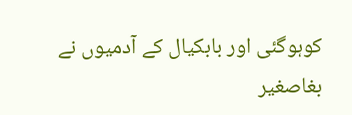کوہوگئی اور بابکیال کے آدمیوں نے بغاصغیر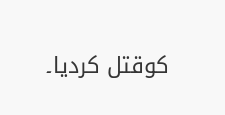کوقتل کردیا۔